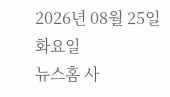2026년 08월 25일 화요일
뉴스홈 사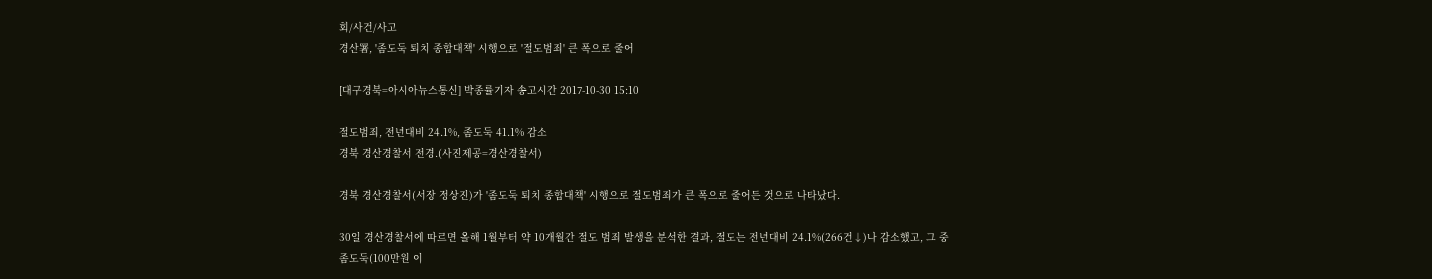회/사건/사고
경산署, '좀도둑 퇴치 종합대책' 시행으로 '절도범죄' 큰 폭으로 줄어

[대구경북=아시아뉴스통신] 박종률기자 송고시간 2017-10-30 15:10

절도범죄, 전년대비 24.1%, 좀도둑 41.1% 감소
경북 경산경찰서 전경.(사진제공=경산경찰서)

경북 경산경찰서(서장 정상진)가 '좀도둑 퇴치 종합대책' 시행으로 절도범죄가 큰 폭으로 줄어든 것으로 나타났다.

30일 경산경찰서에 따르면 올해 1월부터 약 10개월간 절도 범죄 발생을 분석한 결과, 절도는 전년대비 24.1%(266건↓)나 감소했고, 그 중 좀도둑(100만원 이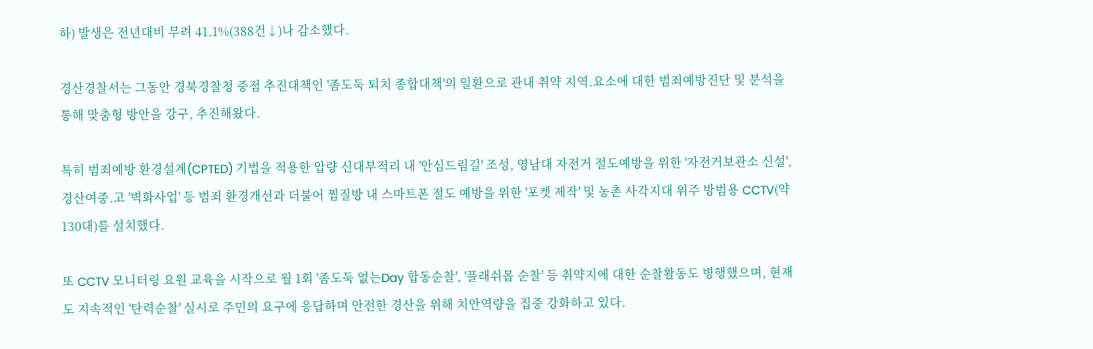하) 발생은 전년대비 무려 41.1%(388건↓)나 감소했다.

경산경찰서는 그동안 경북경찰청 중점 추진대책인 '좀도둑 퇴치 종합대책'의 일환으로 관내 취약 지역.요소에 대한 범죄예방진단 및 분석을 통해 맞춤형 방안을 강구, 추진해왔다.

특히 범죄예방 환경설계(CPTED) 기법을 적용한 압량 신대부적리 내 '안심드림길' 조성, 영남대 자전거 절도예방을 위한 '자전거보관소 신설', 경산여중.고 '벽화사업' 등 범죄 환경개선과 더불어 찜질방 내 스마트폰 절도 예방을 위한 '포켓 제작' 및 농촌 사각지대 위주 방범용 CCTV(약 130대)를 설치했다.

또 CCTV 모니터링 요원 교육을 시작으로 월 1회 '좀도둑 없는Day 합동순찰', '플래쉬몹 순찰' 등 취약지에 대한 순찰활동도 병행했으며, 현재도 지속적인 '탄력순찰' 실시로 주민의 요구에 응답하며 안전한 경산을 위해 치안역량을 집중 강화하고 있다.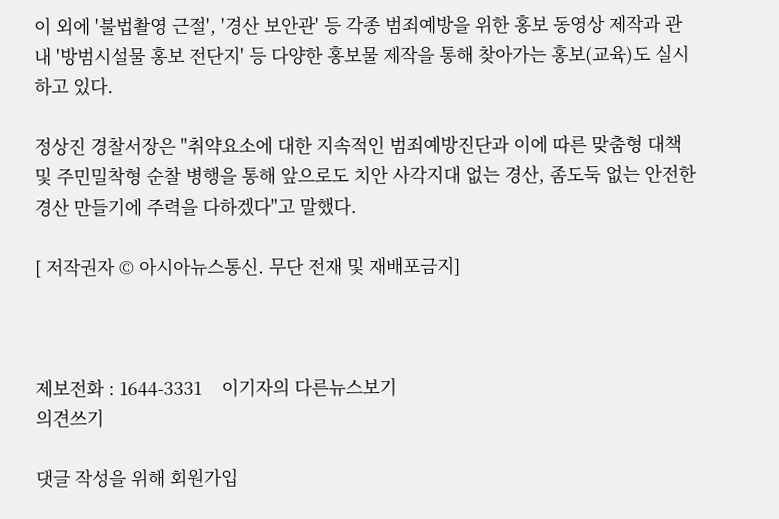이 외에 '불법촬영 근절', '경산 보안관' 등 각종 범죄예방을 위한 홍보 동영상 제작과 관내 '방범시설물 홍보 전단지' 등 다양한 홍보물 제작을 통해 찾아가는 홍보(교육)도 실시하고 있다.

정상진 경찰서장은 "취약요소에 대한 지속적인 범죄예방진단과 이에 따른 맞춤형 대책 및 주민밀착형 순찰 병행을 통해 앞으로도 치안 사각지대 없는 경산, 좀도둑 없는 안전한 경산 만들기에 주력을 다하겠다"고 말했다.

[ 저작권자 © 아시아뉴스통신. 무단 전재 및 재배포금지]



제보전화 : 1644-3331    이기자의 다른뉴스보기
의견쓰기

댓글 작성을 위해 회원가입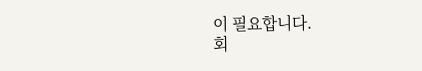이 필요합니다.
회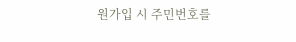원가입 시 주민번호를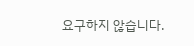요구하지 않습니다.